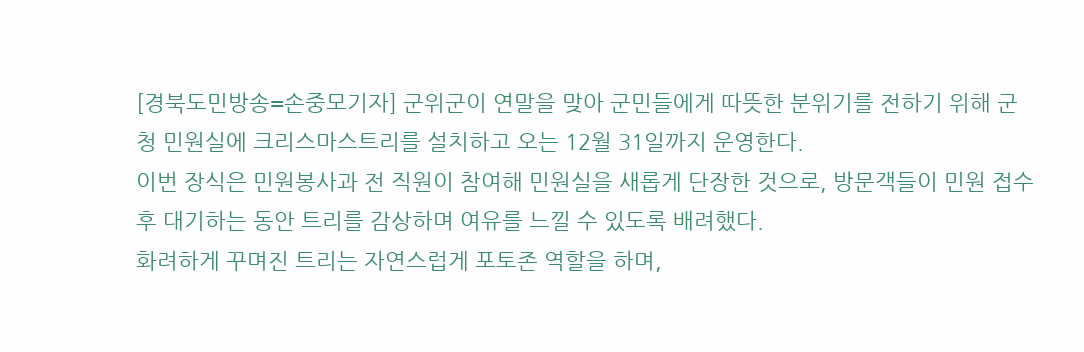[경북도민방송=손중모기자] 군위군이 연말을 맞아 군민들에게 따뜻한 분위기를 전하기 위해 군청 민원실에 크리스마스트리를 설치하고 오는 12월 31일까지 운영한다.
이번 장식은 민원봉사과 전 직원이 참여해 민원실을 새롭게 단장한 것으로, 방문객들이 민원 접수 후 대기하는 동안 트리를 감상하며 여유를 느낄 수 있도록 배려했다.
화려하게 꾸며진 트리는 자연스럽게 포토존 역할을 하며,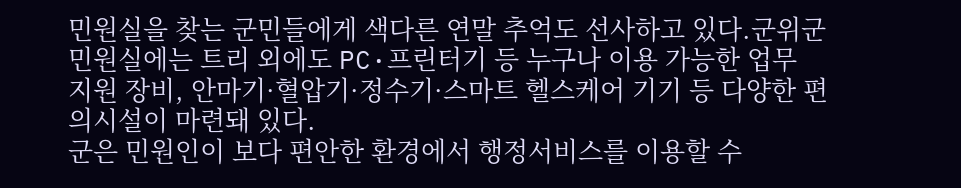민원실을 찾는 군민들에게 색다른 연말 추억도 선사하고 있다.군위군 민원실에는 트리 외에도 PC·프린터기 등 누구나 이용 가능한 업무 지원 장비, 안마기·혈압기·정수기·스마트 헬스케어 기기 등 다양한 편의시설이 마련돼 있다.
군은 민원인이 보다 편안한 환경에서 행정서비스를 이용할 수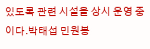있도록 관련 시설을 상시 운영 중이다.박태섭 민원봉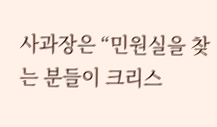사과장은 “민원실을 찾는 분들이 크리스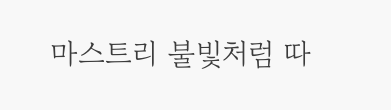마스트리 불빛처럼 따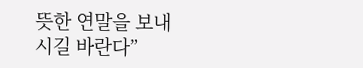뜻한 연말을 보내시길 바란다”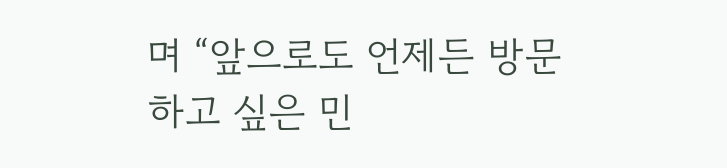며 “앞으로도 언제든 방문하고 싶은 민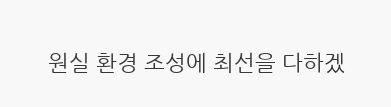원실 환경 조성에 최선을 다하겠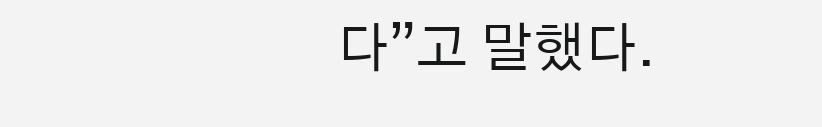다”고 말했다.